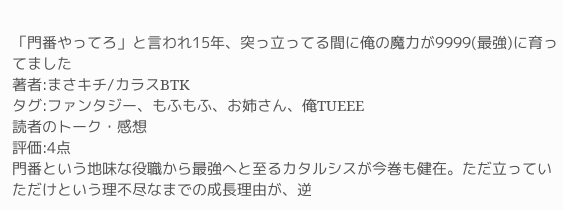「門番やってろ」と言われ15年、突っ立ってる間に俺の魔力が9999(最強)に育ってました
著者:まさキチ/カラスBTK
タグ:ファンタジー、もふもふ、お姉さん、俺TUEEE
読者のトーク・感想
評価:4点
門番という地味な役職から最強へと至るカタルシスが今巻も健在。ただ立っていただけという理不尽なまでの成長理由が、逆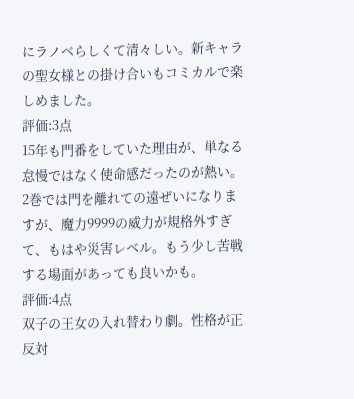にラノベらしくて清々しい。新キャラの聖女様との掛け合いもコミカルで楽しめました。
評価:3点
15年も門番をしていた理由が、単なる怠慢ではなく使命感だったのが熱い。2巻では門を離れての遠ぜいになりますが、魔力9999の威力が規格外すぎて、もはや災害レベル。もう少し苦戦する場面があっても良いかも。
評価:4点
双子の王女の入れ替わり劇。性格が正反対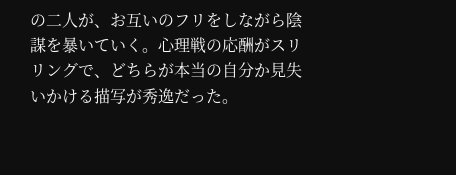の二人が、お互いのフリをしながら陰謀を暴いていく。心理戦の応酬がスリリングで、どちらが本当の自分か見失いかける描写が秀逸だった。